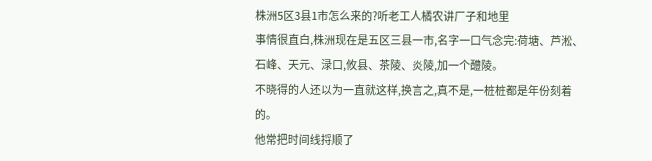株洲5区3县1市怎么来的?听老工人橘农讲厂子和地里
事情很直白,株洲现在是五区三县一市,名字一口气念完:荷塘、芦淞、石峰、天元、渌口,攸县、茶陵、炎陵,加一个醴陵。
不晓得的人还以为一直就这样,换言之,真不是,一桩桩都是年份刻着的。
他常把时间线捋顺了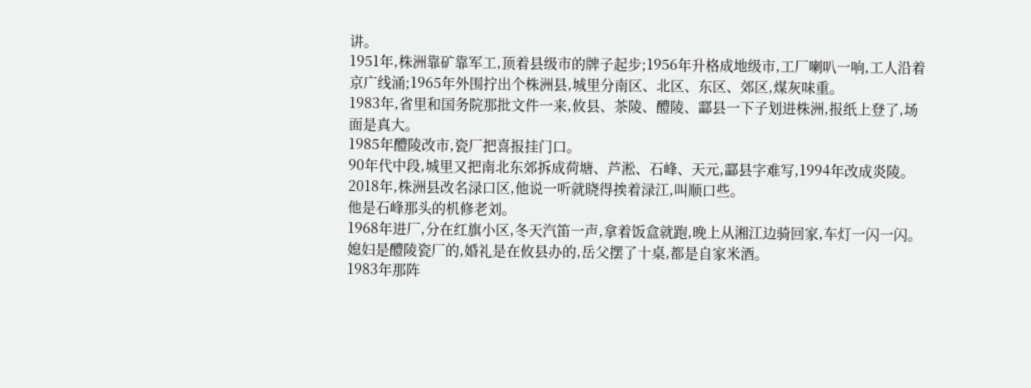讲。
1951年,株洲靠矿靠军工,顶着县级市的牌子起步;1956年升格成地级市,工厂喇叭一响,工人沿着京广线涌;1965年外围拧出个株洲县,城里分南区、北区、东区、郊区,煤灰味重。
1983年,省里和国务院那批文件一来,攸县、茶陵、醴陵、酃县一下子划进株洲,报纸上登了,场面是真大。
1985年醴陵改市,瓷厂把喜报挂门口。
90年代中段,城里又把南北东郊拆成荷塘、芦淞、石峰、天元,酃县字难写,1994年改成炎陵。
2018年,株洲县改名渌口区,他说一听就晓得挨着渌江,叫顺口些。
他是石峰那头的机修老刘。
1968年进厂,分在红旗小区,冬天汽笛一声,拿着饭盒就跑,晚上从湘江边骑回家,车灯一闪一闪。
媳妇是醴陵瓷厂的,婚礼是在攸县办的,岳父摆了十桌,都是自家米酒。
1983年那阵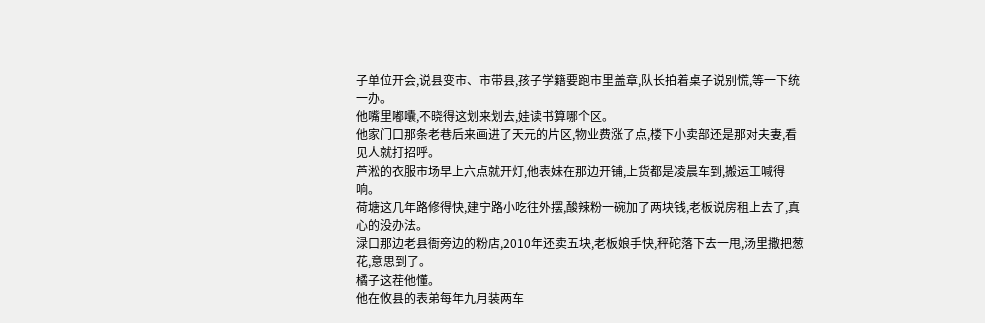子单位开会,说县变市、市带县,孩子学籍要跑市里盖章,队长拍着桌子说别慌,等一下统一办。
他嘴里嘟囔,不晓得这划来划去,娃读书算哪个区。
他家门口那条老巷后来画进了天元的片区,物业费涨了点,楼下小卖部还是那对夫妻,看见人就打招呼。
芦淞的衣服市场早上六点就开灯,他表妹在那边开铺,上货都是凌晨车到,搬运工喊得响。
荷塘这几年路修得快,建宁路小吃往外摆,酸辣粉一碗加了两块钱,老板说房租上去了,真心的没办法。
渌口那边老县衙旁边的粉店,2010年还卖五块,老板娘手快,秤砣落下去一甩,汤里撒把葱花,意思到了。
橘子这茬他懂。
他在攸县的表弟每年九月装两车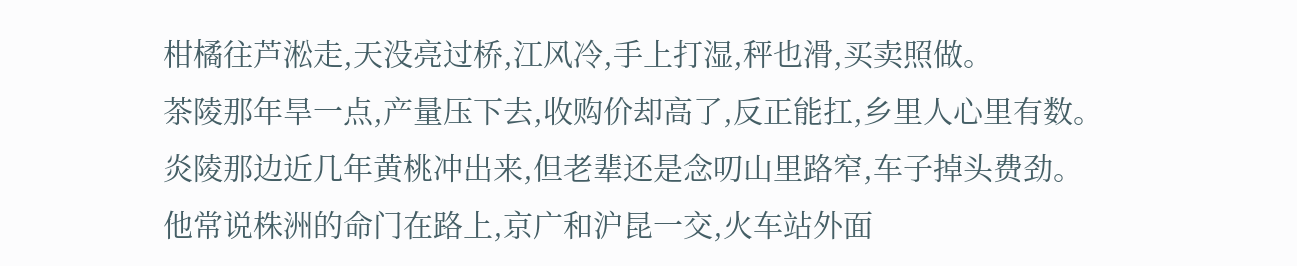柑橘往芦淞走,天没亮过桥,江风冷,手上打湿,秤也滑,买卖照做。
茶陵那年旱一点,产量压下去,收购价却高了,反正能扛,乡里人心里有数。
炎陵那边近几年黄桃冲出来,但老辈还是念叨山里路窄,车子掉头费劲。
他常说株洲的命门在路上,京广和沪昆一交,火车站外面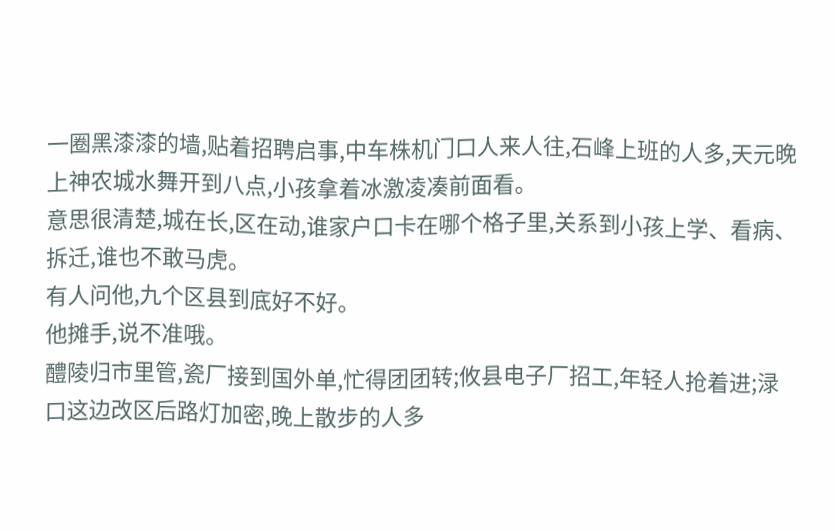一圈黑漆漆的墙,贴着招聘启事,中车株机门口人来人往,石峰上班的人多,天元晚上神农城水舞开到八点,小孩拿着冰激凌凑前面看。
意思很清楚,城在长,区在动,谁家户口卡在哪个格子里,关系到小孩上学、看病、拆迁,谁也不敢马虎。
有人问他,九个区县到底好不好。
他摊手,说不准哦。
醴陵归市里管,瓷厂接到国外单,忙得团团转;攸县电子厂招工,年轻人抢着进;渌口这边改区后路灯加密,晚上散步的人多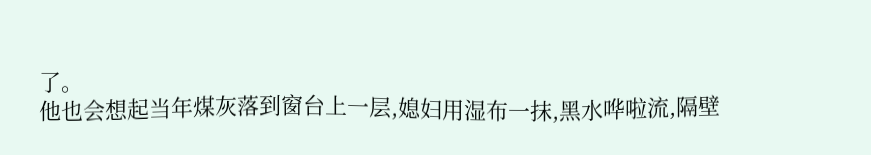了。
他也会想起当年煤灰落到窗台上一层,媳妇用湿布一抹,黑水哗啦流,隔壁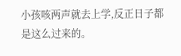小孩咳两声就去上学,反正日子都是这么过来的。